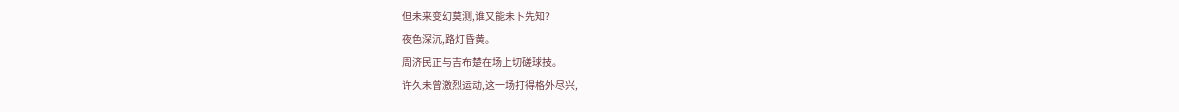但未来变幻莫测,谁又能未卜先知?
夜色深沉,路灯昏黄。
周济民正与吉布楚在场上切磋球技。
许久未曾激烈运动,这一场打得格外尽兴,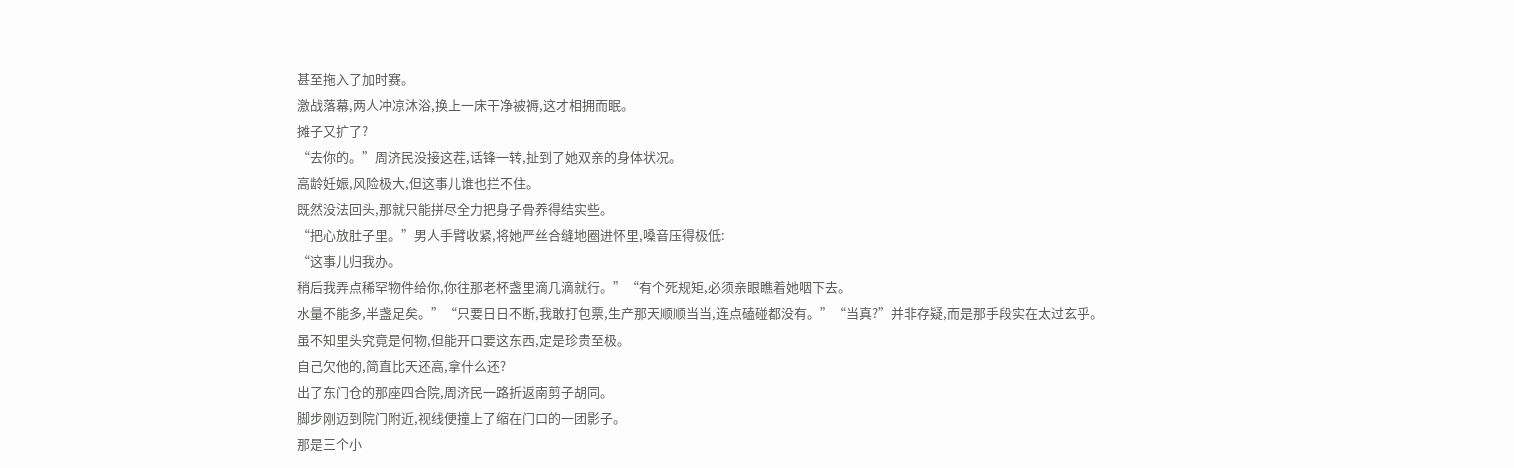甚至拖入了加时赛。
激战落幕,两人冲凉沐浴,换上一床干净被褥,这才相拥而眠。
摊子又扩了?
“去你的。”周济民没接这茬,话锋一转,扯到了她双亲的身体状况。
高龄妊娠,风险极大,但这事儿谁也拦不住。
既然没法回头,那就只能拼尽全力把身子骨养得结实些。
“把心放肚子里。”男人手臂收紧,将她严丝合缝地圈进怀里,嗓音压得极低:
“这事儿归我办。
稍后我弄点稀罕物件给你,你往那老杯盏里滴几滴就行。”“有个死规矩,必须亲眼瞧着她咽下去。
水量不能多,半盏足矣。”“只要日日不断,我敢打包票,生产那天顺顺当当,连点磕碰都没有。”“当真?”并非存疑,而是那手段实在太过玄乎。
虽不知里头究竟是何物,但能开口要这东西,定是珍贵至极。
自己欠他的,简直比天还高,拿什么还?
出了东门仓的那座四合院,周济民一路折返南剪子胡同。
脚步刚迈到院门附近,视线便撞上了缩在门口的一团影子。
那是三个小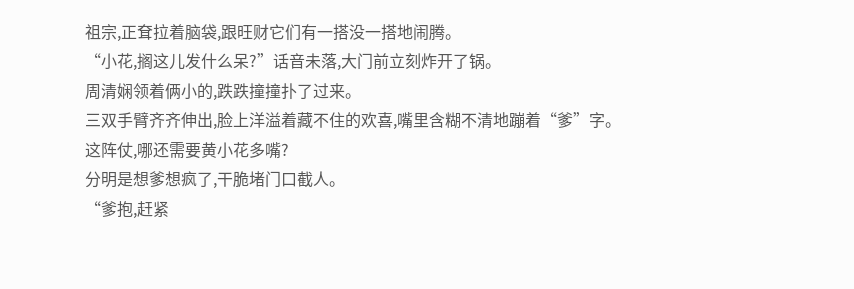祖宗,正耷拉着脑袋,跟旺财它们有一搭没一搭地闹腾。
“小花,搁这儿发什么呆?”话音未落,大门前立刻炸开了锅。
周清娴领着俩小的,跌跌撞撞扑了过来。
三双手臂齐齐伸出,脸上洋溢着藏不住的欢喜,嘴里含糊不清地蹦着“爹”字。
这阵仗,哪还需要黄小花多嘴?
分明是想爹想疯了,干脆堵门口截人。
“爹抱,赶紧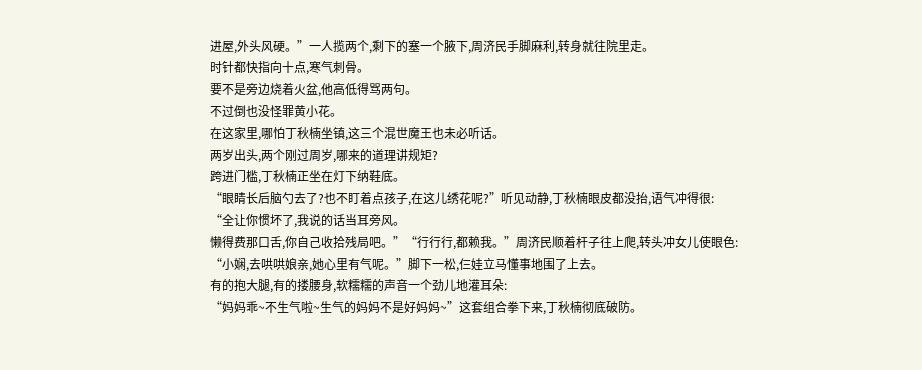进屋,外头风硬。”一人揽两个,剩下的塞一个腋下,周济民手脚麻利,转身就往院里走。
时针都快指向十点,寒气刺骨。
要不是旁边烧着火盆,他高低得骂两句。
不过倒也没怪罪黄小花。
在这家里,哪怕丁秋楠坐镇,这三个混世魔王也未必听话。
两岁出头,两个刚过周岁,哪来的道理讲规矩?
跨进门槛,丁秋楠正坐在灯下纳鞋底。
“眼睛长后脑勺去了?也不盯着点孩子,在这儿绣花呢?”听见动静,丁秋楠眼皮都没抬,语气冲得很:
“全让你惯坏了,我说的话当耳旁风。
懒得费那口舌,你自己收拾残局吧。”“行行行,都赖我。”周济民顺着杆子往上爬,转头冲女儿使眼色:
“小娴,去哄哄娘亲,她心里有气呢。”脚下一松,仨娃立马懂事地围了上去。
有的抱大腿,有的搂腰身,软糯糯的声音一个劲儿地灌耳朵:
“妈妈乖~不生气啦~生气的妈妈不是好妈妈~”这套组合拳下来,丁秋楠彻底破防。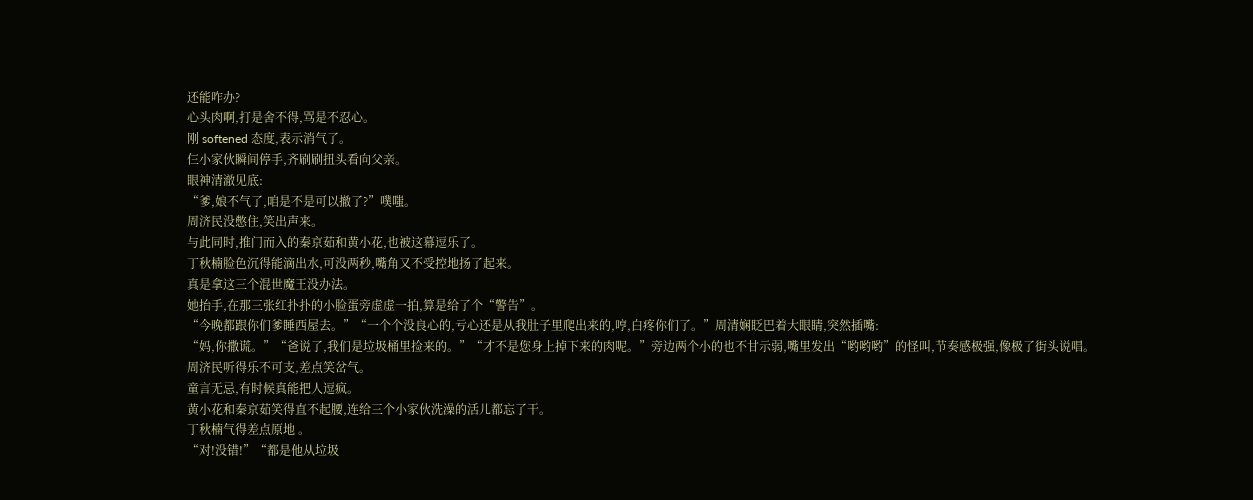还能咋办?
心头肉啊,打是舍不得,骂是不忍心。
刚 softened 态度,表示消气了。
仨小家伙瞬间停手,齐刷刷扭头看向父亲。
眼神清澈见底:
“爹,娘不气了,咱是不是可以撤了?”噗嗤。
周济民没憋住,笑出声来。
与此同时,推门而入的秦京茹和黄小花,也被这幕逗乐了。
丁秋楠脸色沉得能滴出水,可没两秒,嘴角又不受控地扬了起来。
真是拿这三个混世魔王没办法。
她抬手,在那三张红扑扑的小脸蛋旁虚虚一拍,算是给了个“警告”。
“今晚都跟你们爹睡西屋去。”“一个个没良心的,亏心还是从我肚子里爬出来的,哼,白疼你们了。”周清娴眨巴着大眼睛,突然插嘴:
“妈,你撒谎。”“爸说了,我们是垃圾桶里捡来的。”“才不是您身上掉下来的肉呢。”旁边两个小的也不甘示弱,嘴里发出“哟哟哟”的怪叫,节奏感极强,像极了街头说唱。
周济民听得乐不可支,差点笑岔气。
童言无忌,有时候真能把人逗疯。
黄小花和秦京茹笑得直不起腰,连给三个小家伙洗澡的活儿都忘了干。
丁秋楠气得差点原地 。
“对!没错!”“都是他从垃圾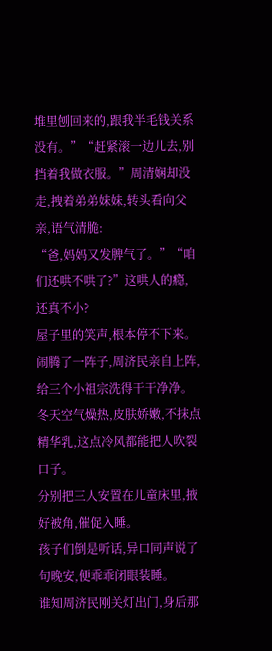堆里刨回来的,跟我半毛钱关系没有。”“赶紧滚一边儿去,别挡着我做衣服。”周清娴却没走,拽着弟弟妹妹,转头看向父亲,语气清脆:
“爸,妈妈又发脾气了。”“咱们还哄不哄了?”这哄人的瘾,还真不小?
屋子里的笑声,根本停不下来。
闹腾了一阵子,周济民亲自上阵,给三个小祖宗洗得干干净净。
冬天空气燥热,皮肤娇嫩,不抹点精华乳,这点冷风都能把人吹裂口子。
分别把三人安置在儿童床里,掖好被角,催促入睡。
孩子们倒是听话,异口同声说了句晚安,便乖乖闭眼装睡。
谁知周济民刚关灯出门,身后那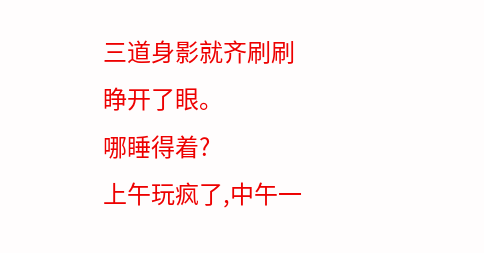三道身影就齐刷刷睁开了眼。
哪睡得着?
上午玩疯了,中午一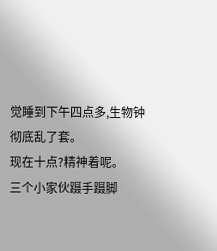觉睡到下午四点多,生物钟彻底乱了套。
现在十点?精神着呢。
三个小家伙蹑手蹑脚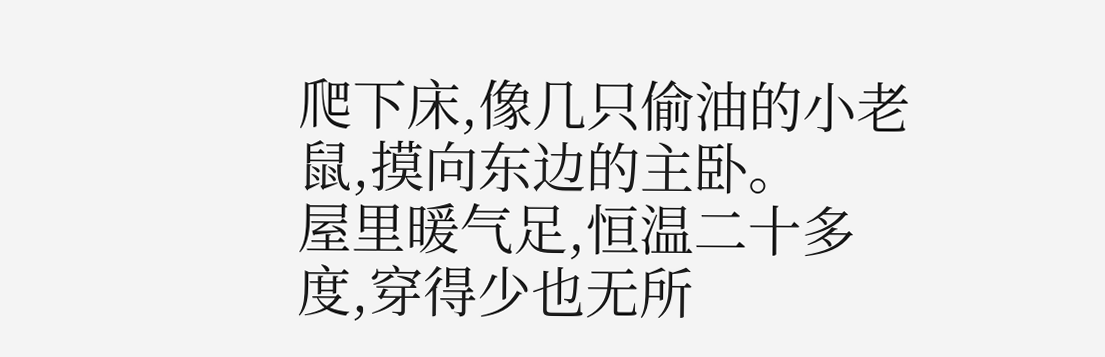爬下床,像几只偷油的小老鼠,摸向东边的主卧。
屋里暖气足,恒温二十多度,穿得少也无所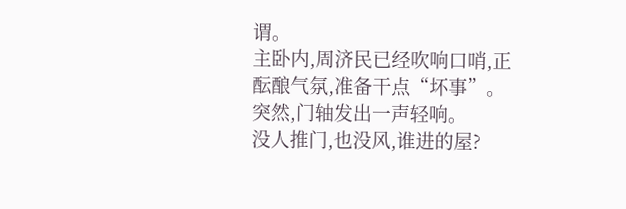谓。
主卧内,周济民已经吹响口哨,正酝酿气氛,准备干点“坏事”。
突然,门轴发出一声轻响。
没人推门,也没风,谁进的屋?